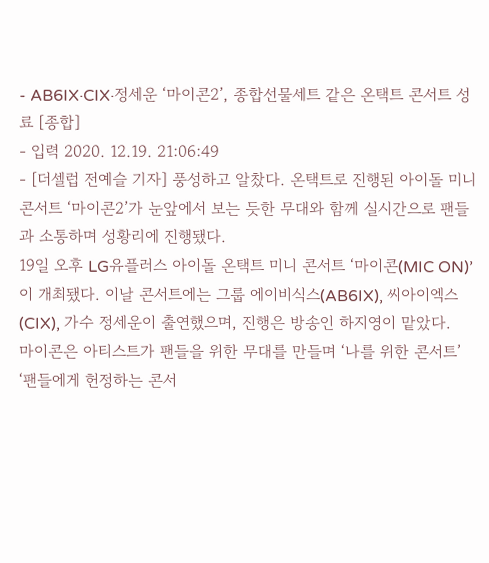- AB6IX·CIX·정세운 ‘마이콘2’, 종합선물세트 같은 온택트 콘서트 성료 [종합]
- 입력 2020. 12.19. 21:06:49
- [더셀럽 전예슬 기자] 풍성하고 알찼다. 온택트로 진행된 아이돌 미니 콘서트 ‘마이콘2’가 눈앞에서 보는 듯한 무대와 함께 실시간으로 팬들과 소통하며 성황리에 진행됐다.
19일 오후 LG유플러스 아이돌 온택트 미니 콘서트 ‘마이콘(MIC ON)’이 개최됐다. 이날 콘서트에는 그룹 에이비식스(AB6IX), 씨아이엑스(CIX), 가수 정세운이 출연했으며, 진행은 방송인 하지영이 맡았다.
마이콘은 아티스트가 팬들을 위한 무대를 만들며 ‘나를 위한 콘서트’ ‘팬들에게 헌정하는 콘서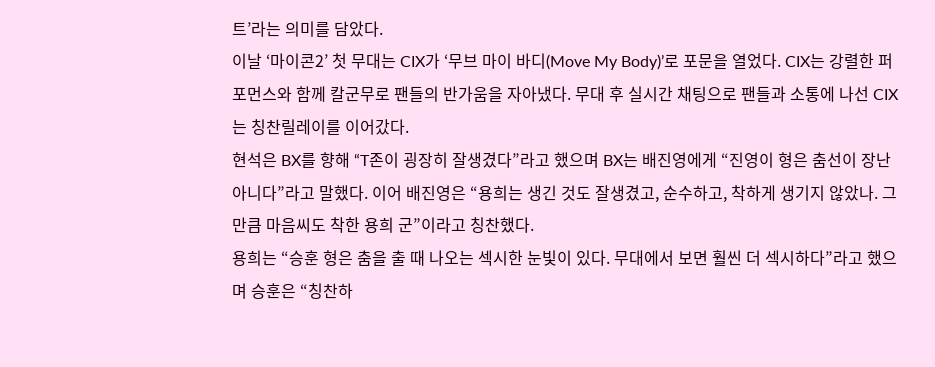트’라는 의미를 담았다.
이날 ‘마이콘2’ 첫 무대는 CIX가 ‘무브 마이 바디(Move My Body)’로 포문을 열었다. CIX는 강렬한 퍼포먼스와 함께 칼군무로 팬들의 반가움을 자아냈다. 무대 후 실시간 채팅으로 팬들과 소통에 나선 CIX는 칭찬릴레이를 이어갔다.
현석은 BX를 향해 “T존이 굉장히 잘생겼다”라고 했으며 BX는 배진영에게 “진영이 형은 춤선이 장난 아니다”라고 말했다. 이어 배진영은 “용희는 생긴 것도 잘생겼고, 순수하고, 착하게 생기지 않았나. 그만큼 마음씨도 착한 용희 군”이라고 칭찬했다.
용희는 “승훈 형은 춤을 출 때 나오는 섹시한 눈빛이 있다. 무대에서 보면 훨씬 더 섹시하다”라고 했으며 승훈은 “칭찬하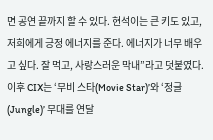면 공연 끝까지 할 수 있다. 현석이는 큰 키도 있고, 저희에게 긍정 에너지를 준다. 에너지가 너무 배우고 싶다. 잘 먹고, 사랑스러운 막내”라고 덧붙였다.
이후 CIX는 ‘무비 스타(Movie Star)’와 ‘정글(Jungle)’ 무대를 연달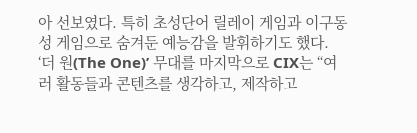아 선보였다. 특히 초성단어 릴레이 게임과 이구동성 게임으로 숨겨둔 예능감을 발휘하기도 했다. ‘더 원(The One)’ 무대를 마지막으로 CIX는 “여러 활동들과 콘텐츠를 생각하고, 제작하고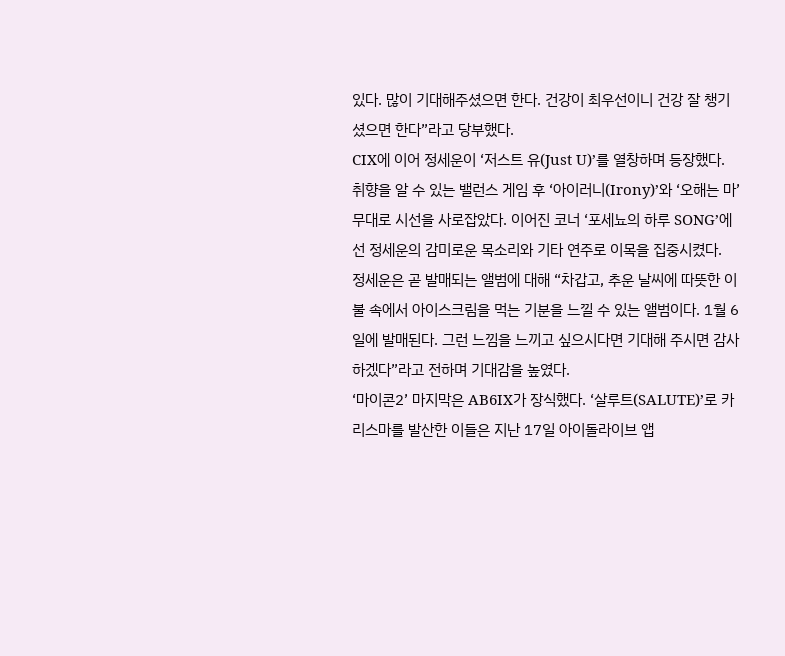있다. 많이 기대해주셨으면 한다. 건강이 최우선이니 건강 잘 챙기셨으면 한다”라고 당부했다.
CIX에 이어 정세운이 ‘저스트 유(Just U)’를 열창하며 등장했다. 취향을 알 수 있는 밸런스 게임 후 ‘아이러니(Irony)’와 ‘오해는 마’ 무대로 시선을 사로잡았다. 이어진 코너 ‘포세뇨의 하루 SONG’에선 정세운의 감미로운 목소리와 기타 연주로 이목을 집중시켰다.
정세운은 곧 발매되는 앨범에 대해 “차갑고, 추운 날씨에 따뜻한 이불 속에서 아이스크림을 먹는 기분을 느낄 수 있는 앨범이다. 1월 6일에 발매된다. 그런 느낌을 느끼고 싶으시다면 기대해 주시면 감사하겠다”라고 전하며 기대감을 높였다.
‘마이콘2’ 마지막은 AB6IX가 장식했다. ‘살루트(SALUTE)’로 카리스마를 발산한 이들은 지난 17일 아이돌라이브 앱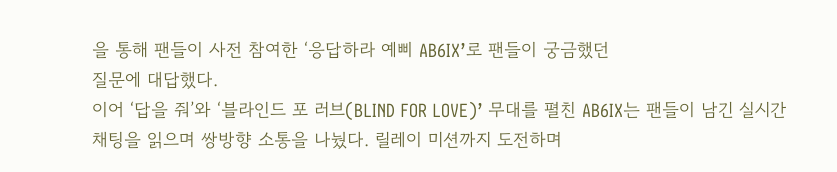을 통해 팬들이 사전 참여한 ‘응답하라 예삐 AB6IX’로 팬들이 궁금했던
질문에 대답했다.
이어 ‘답을 줘’와 ‘블라인드 포 러브(BLIND FOR LOVE)’ 무대를 펼친 AB6IX는 팬들이 남긴 실시간 채팅을 읽으며 쌍방향 소통을 나눴다. 릴레이 미션까지 도전하며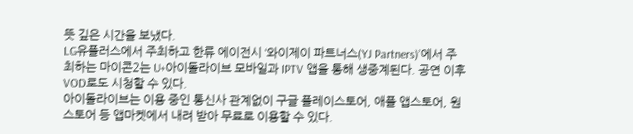뜻 깊은 시간을 보냈다.
LG유플러스에서 주최하고 한류 에이전시 ‘와이제이 파트너스(YJ Partners)’에서 주최하는 마이콘2는 U+아이돌라이브 모바일과 IPTV 앱을 통해 생중계된다. 공연 이후 VOD로도 시청할 수 있다.
아이돌라이브는 이용 중인 통신사 관계없이 구글 플레이스토어, 애플 앱스토어, 원스토어 등 앱마켓에서 내려 받아 무료로 이용할 수 있다.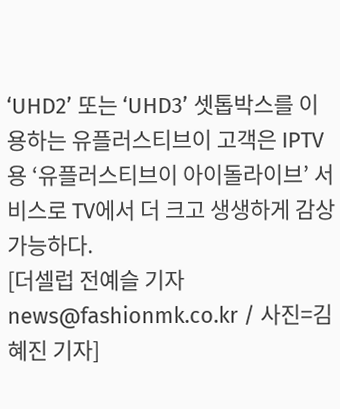‘UHD2’ 또는 ‘UHD3’ 셋톱박스를 이용하는 유플러스티브이 고객은 IPTV용 ‘유플러스티브이 아이돌라이브’ 서비스로 TV에서 더 크고 생생하게 감상 가능하다.
[더셀럽 전예슬 기자 news@fashionmk.co.kr / 사진=김혜진 기자]